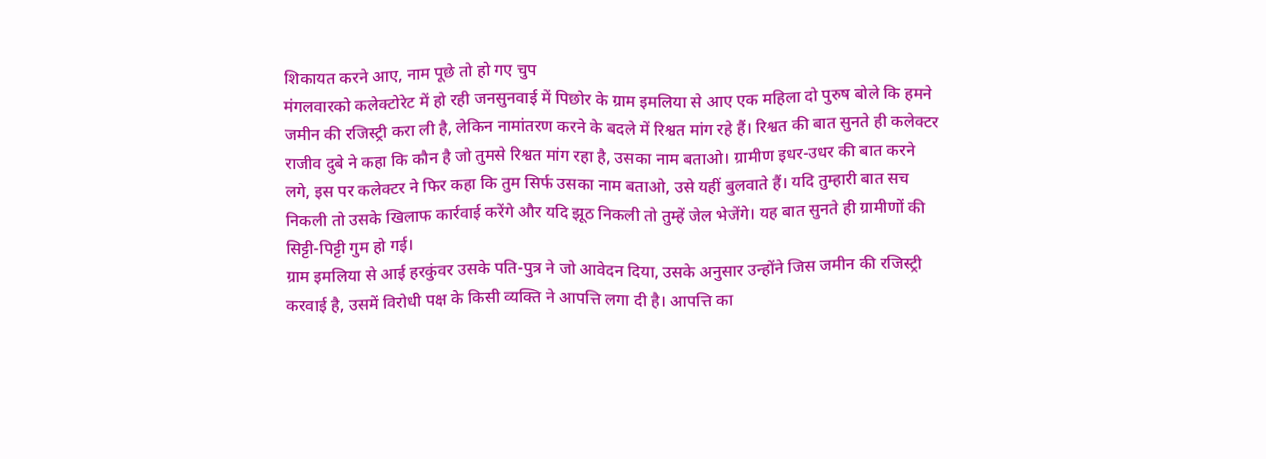शिकायत करने आए, नाम पूछे तो हो गए चुप
मंगलवारको कलेक्टोरेट में हो रही जनसुनवाई में पिछोर के ग्राम इमलिया से आए एक महिला दो पुरुष बोले कि हमने जमीन की रजिस्ट्री करा ली है, लेकिन नामांतरण करने के बदले में रिश्वत मांग रहे हैं। रिश्वत की बात सुनते ही कलेक्टर राजीव दुबे ने कहा कि कौन है जो तुमसे रिश्वत मांग रहा है, उसका नाम बताओ। ग्रामीण इधर-उधर की बात करने लगे, इस पर कलेक्टर ने फिर कहा कि तुम सिर्फ उसका नाम बताओ, उसे यहीं बुलवाते हैं। यदि तुम्हारी बात सच निकली तो उसके खिलाफ कार्रवाई करेंगे और यदि झूठ निकली तो तुम्हें जेल भेजेंगे। यह बात सुनते ही ग्रामीणों की सिट्टी-पिट्टी गुम हो गई।
ग्राम इमलिया से आई हरकुंवर उसके पति-पुत्र ने जो आवेदन दिया, उसके अनुसार उन्होंने जिस जमीन की रजिस्ट्री करवाई है, उसमें विरोधी पक्ष के किसी व्यक्ति ने आपत्ति लगा दी है। आपत्ति का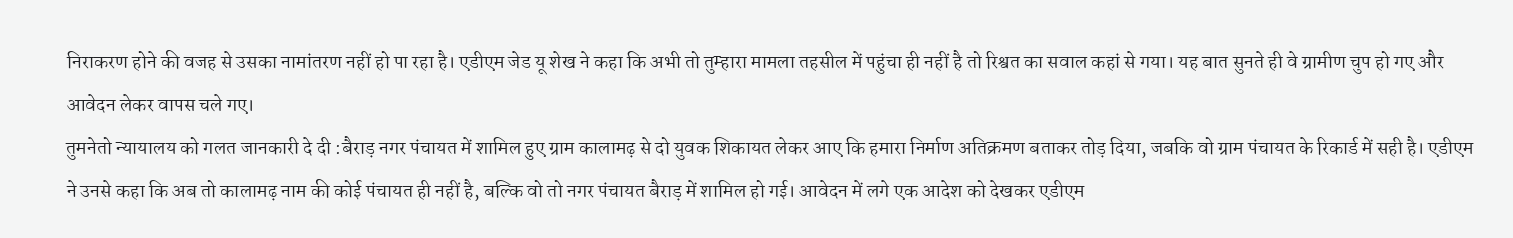निराकरण होने की वजह से उसका नामांतरण नहीं हो पा रहा है। एडीएम जेड यू शेख ने कहा कि अभी तो तुम्हारा मामला तहसील में पहुंचा ही नहीं है तो रिश्वत का सवाल कहां से गया। यह बात सुनते ही वे ग्रामीण चुप हो गए और आवेदन लेकर वापस चले गए।
तुमनेतो न्यायालय को गलत जानकारी दे दी :बैराड़ नगर पंचायत में शामिल हुए ग्राम कालामढ़ से दो युवक शिकायत लेकर आए कि हमारा निर्माण अतिक्रमण बताकर तोड़ दिया, जबकि वो ग्राम पंचायत के रिकार्ड में सही है। एडीएम ने उनसे कहा कि अब तो कालामढ़ नाम की कोई पंचायत ही नहीं है, बल्कि वो तो नगर पंचायत बैराड़ में शामिल हो गई। आवेदन में लगे एक आदेश को देखकर एडीएम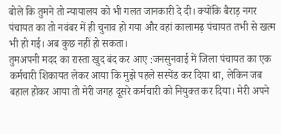बोले कि तुमने तो न्यायालय को भी गलत जानकारी दे दी। क्योंकि बैराड़ नगर पंचायत का तो नवंबर में ही चुनाव हो गया और वहां कालामढ़ पंचायत तभी से खत्म भी हो गई। अब कुछ नहीं हो सकता।
तुमअपनी मदद का रास्ता खुद बंद कर आए :जनसुनवाई में जिला पंचायत का एक कर्मचारी शिकायत लेकर आया कि मुझे पहले सस्पेंड कर दिया था, लेकिन जब बहाल होकर आया तो मेरी जगह दूसरे कर्मचारी को नियुक्त कर दिया। मेरी अपने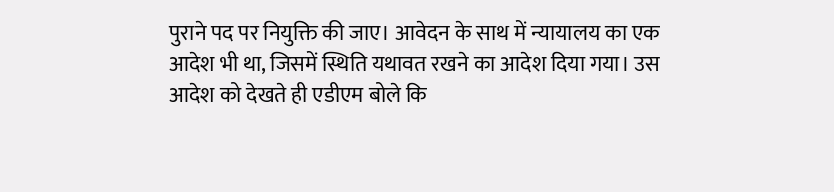पुराने पद पर नियुक्ति की जाए। आवेदन के साथ में न्यायालय का एक आदेश भी था, जिसमें स्थिति यथावत रखने का आदेश दिया गया। उस आदेश को देखते ही एडीएम बोले कि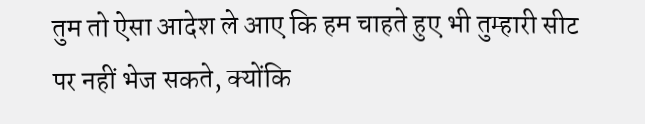तुम तो ऐसा आदेश ले आए कि हम चाहते हुए भी तुम्हारी सीट पर नहीं भेज सकते, क्योंकि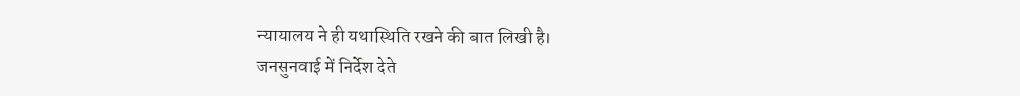न्यायालय ने ही यथास्थिति रखने की बात लिखी है।
जनसुनवाई में निर्देश देते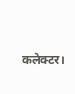कलेक्टर।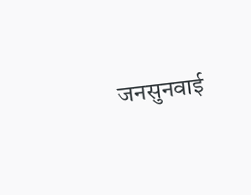जनसुनवाई